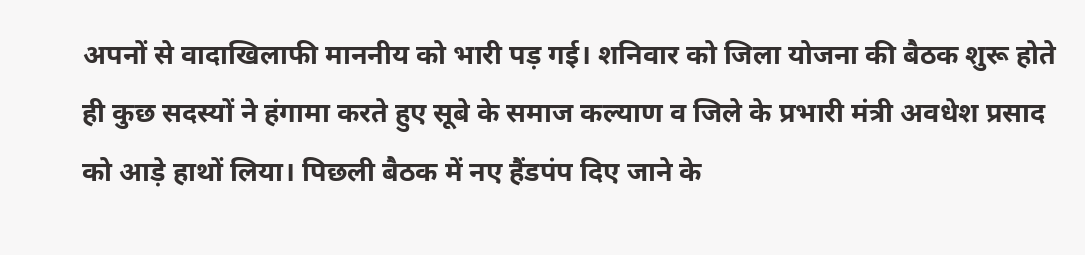अपनों से वादाखिलाफी माननीय को भारी पड़ गई। शनिवार को जिला योजना की बैठक शुरू होते ही कुछ सदस्यों ने हंगामा करते हुए सूबे के समाज कल्याण व जिले के प्रभारी मंत्री अवधेश प्रसाद को आड़े हाथों लिया। पिछली बैठक में नए हैंडपंप दिए जाने के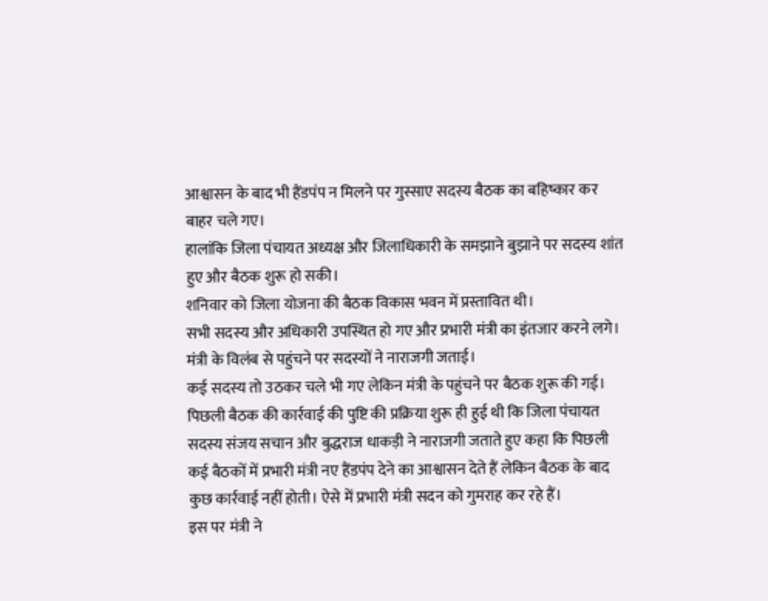आश्वासन के बाद भी हैंडपंप न मिलने पर गुस्साए सदस्य बैठक का बहिष्कार कर बाहर चले गए।
हालांकि जिला पंचायत अध्यक्ष और जिलाधिकारी के समझाने बुझाने पर सदस्य शांत हुए और बैठक शुरू हो सकी।
शनिवार को जिला योजना की बैठक विकास भवन में प्रस्तावित थी।
सभी सदस्य और अधिकारी उपस्थित हो गए और प्रभारी मंत्री का इंतजार करने लगे। मंत्री के विलंब से पहुंचने पर सदस्यों ने नाराजगी जताई।
कई सदस्य तो उठकर चले भी गए लेकिन मंत्री के पहुंचने पर बैठक शुरू की गई। पिछली बैठक की कार्रवाई की पुष्टि की प्रक्रिया शुरू ही हुई थी कि जिला पंचायत सदस्य संजय सचान और बुद्धराज धाकड़ी ने नाराजगी जताते हुए कहा कि पिछली कई बैठकों में प्रभारी मंत्री नए हैंडपंप देने का आश्वासन देते हैं लेकिन बैठक के बाद कुछ कार्रवाई नहीं होती। ऐसे में प्रभारी मंत्री सदन को गुमराह कर रहे हैं।
इस पर मंत्री ने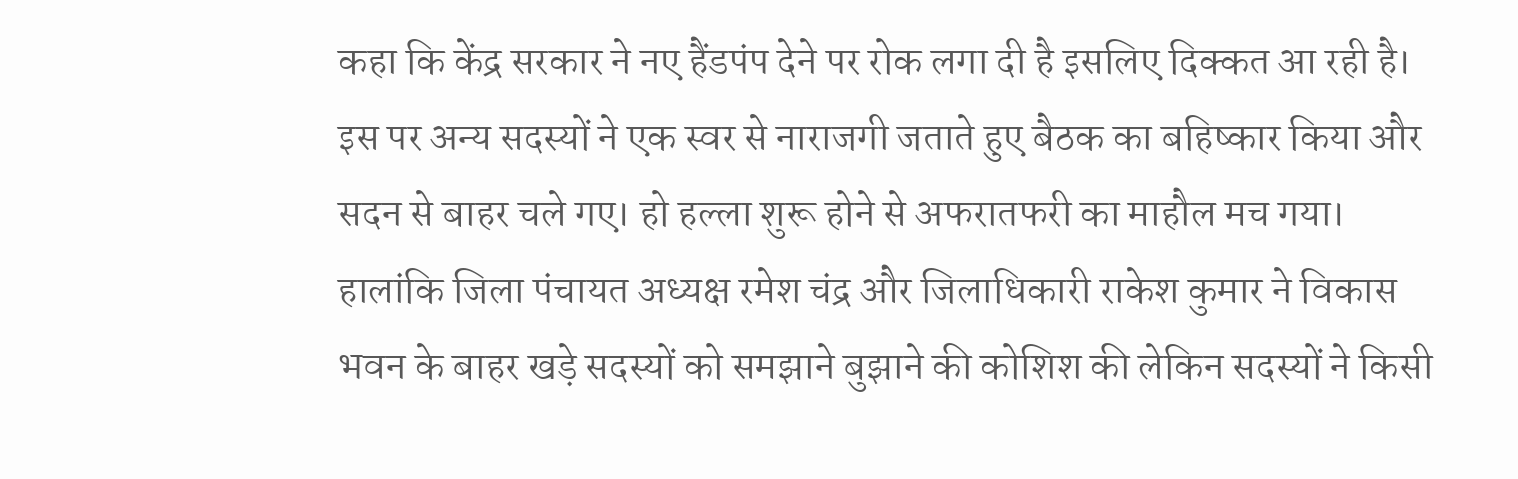कहा कि केंद्र सरकार ने नए हैंडपंप देने पर रोक लगा दी है इसलिए दिक्कत आ रही है। इस पर अन्य सदस्यों ने एक स्वर से नाराजगी जताते हुए बैठक का बहिष्कार किया और सदन से बाहर चले गए। हो हल्ला शुरू होने से अफरातफरी का माहौल मच गया।
हालांकि जिला पंचायत अध्यक्ष रमेश चंद्र और जिलाधिकारी राकेश कुमार ने विकास भवन के बाहर खड़े सदस्यों को समझाने बुझाने की कोशिश की लेकिन सदस्यों ने किसी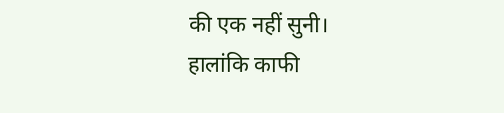की एक नहीं सुनी।
हालांकि काफी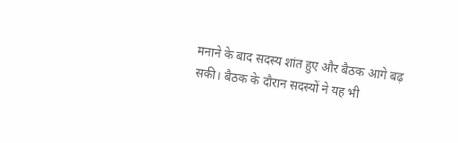मनाने के बाद सदस्य शांत हुए और बैठक आगे बढ़ सकी। बैठक के दौरान सदस्यों ने यह भी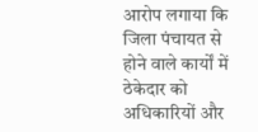आरोप लगाया कि जिला पंचायत से होने वाले कार्यों में ठेकेदार को अधिकारियों और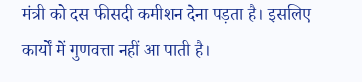मंत्री को दस फीसदी कमीशन देना पड़ता है। इसलिए कार्यों में गुणवत्ता नहीं आ पाती है।